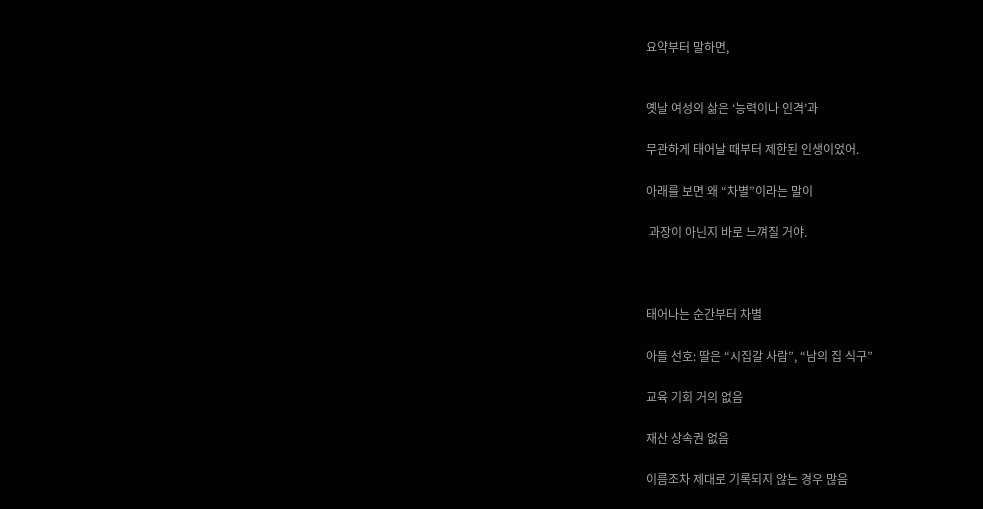요약부터 말하면,


옛날 여성의 삶은 ‘능력이나 인격’과

무관하게 태어날 때부터 제한된 인생이었어.

아래를 보면 왜 “차별”이라는 말이

 과장이 아닌지 바로 느껴질 거야.



태어나는 순간부터 차별

아들 선호: 딸은 “시집갈 사람”, “남의 집 식구”

교육 기회 거의 없음

재산 상속권 없음

이름조차 제대로 기록되지 않는 경우 많음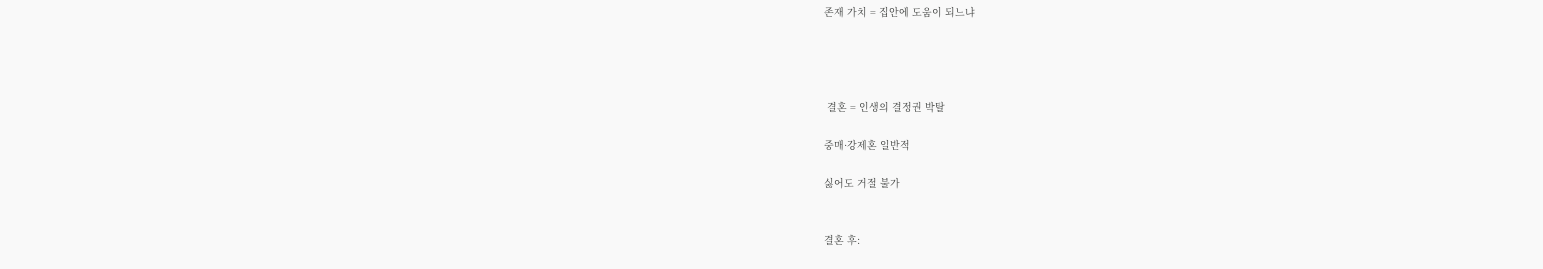존재 가치 = 집안에 도움이 되느냐




 결혼 = 인생의 결정권 박탈

중매·강제혼 일반적

싫어도 거절 불가


결혼 후: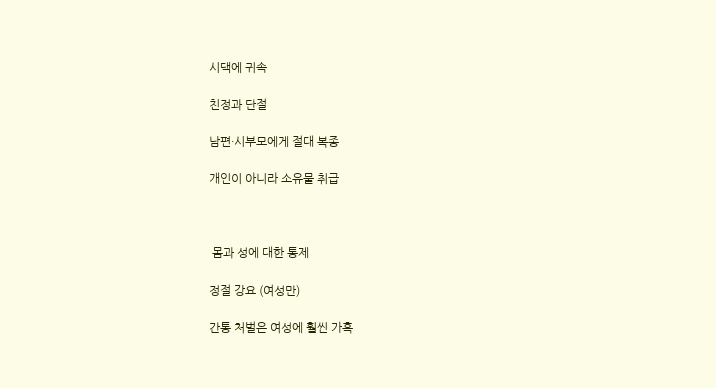시댁에 귀속

친정과 단절

남편·시부모에게 절대 복종

개인이 아니라 소유물 취급



 몸과 성에 대한 통제

정절 강요 (여성만)

간통 처벌은 여성에 훨씬 가혹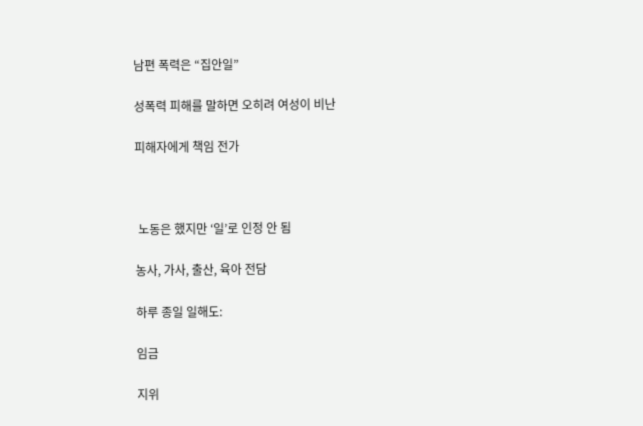남편 폭력은 “집안일”

성폭력 피해를 말하면 오히려 여성이 비난

피해자에게 책임 전가



 노동은 했지만 ‘일’로 인정 안 됨

농사, 가사, 출산, 육아 전담

하루 종일 일해도:

임금

지위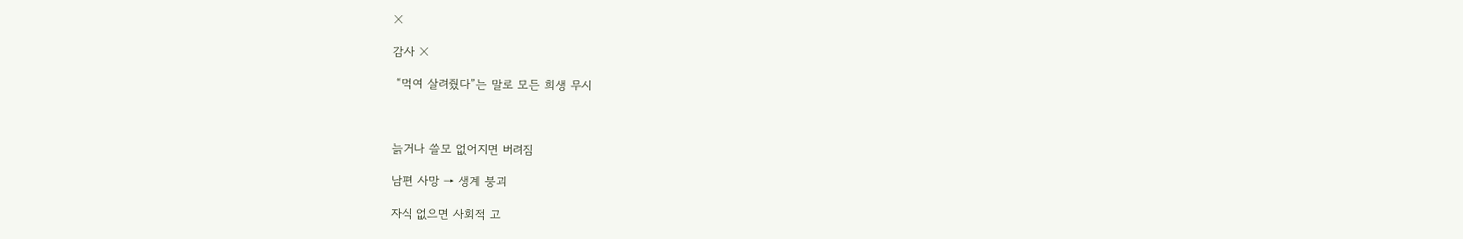❌

감사 ❌

 “먹여 살려줬다”는 말로 모든 희생 무시



늙거나 쓸모 없어지면 버려짐

남편 사망 → 생계 붕괴

자식 없으면 사회적 고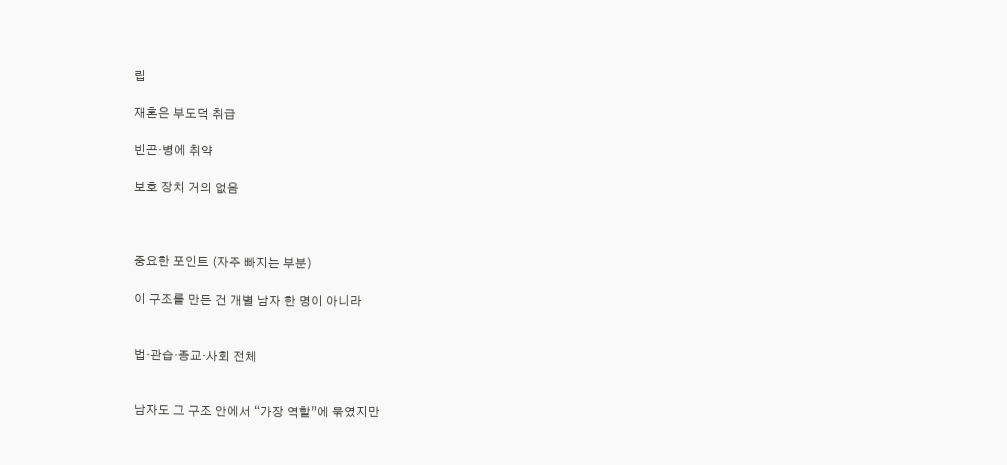립

재혼은 부도덕 취급

빈곤·병에 취약

보호 장치 거의 없음



중요한 포인트 (자주 빠지는 부분)

이 구조를 만든 건 개별 남자 한 명이 아니라


법·관습·종교·사회 전체


남자도 그 구조 안에서 “가장 역할”에 묶였지만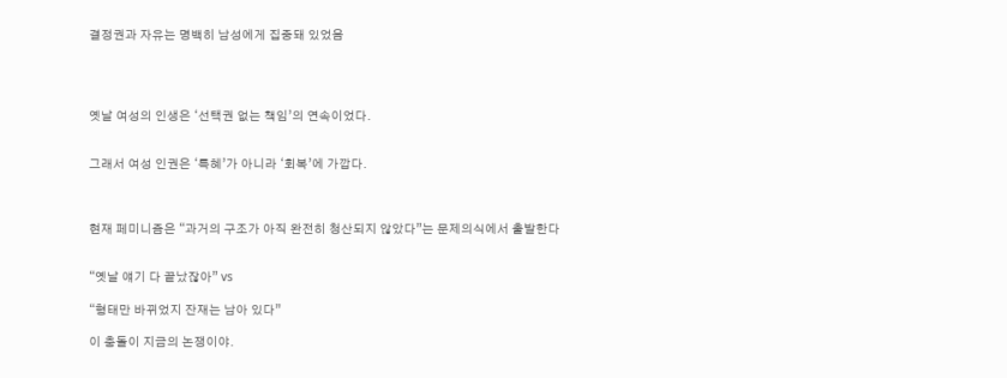결정권과 자유는 명백히 남성에게 집중돼 있었음




옛날 여성의 인생은 ‘선택권 없는 책임’의 연속이었다.


그래서 여성 인권은 ‘특혜’가 아니라 ‘회복’에 가깝다.



현재 페미니즘은 “과거의 구조가 아직 완전히 청산되지 않았다”는 문제의식에서 출발한다


“옛날 얘기 다 끝났잖아” vs

“형태만 바뀌었지 잔재는 남아 있다”

이 충돌이 지금의 논쟁이야.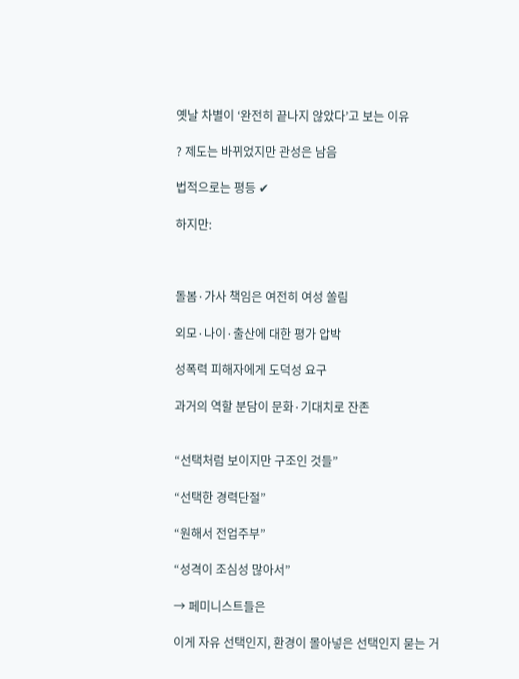옛날 차별이 ‘완전히 끝나지 않았다’고 보는 이유

? 제도는 바뀌었지만 관성은 남음

법적으로는 평등 ✔

하지만:



돌봄·가사 책임은 여전히 여성 쏠림

외모·나이·출산에 대한 평가 압박

성폭력 피해자에게 도덕성 요구

과거의 역할 분담이 문화·기대치로 잔존


“선택처럼 보이지만 구조인 것들”

“선택한 경력단절”

“원해서 전업주부”

“성격이 조심성 많아서”

→ 페미니스트들은

이게 자유 선택인지, 환경이 몰아넣은 선택인지 묻는 거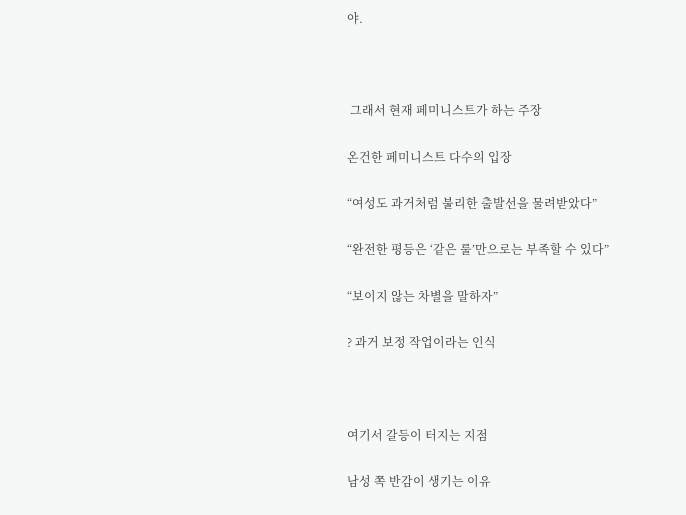야.



 그래서 현재 페미니스트가 하는 주장

온건한 페미니스트 다수의 입장

“여성도 과거처럼 불리한 출발선을 물려받았다”

“완전한 평등은 ‘같은 룰’만으로는 부족할 수 있다”

“보이지 않는 차별을 말하자”

? 과거 보정 작업이라는 인식



여기서 갈등이 터지는 지점

남성 쪽 반감이 생기는 이유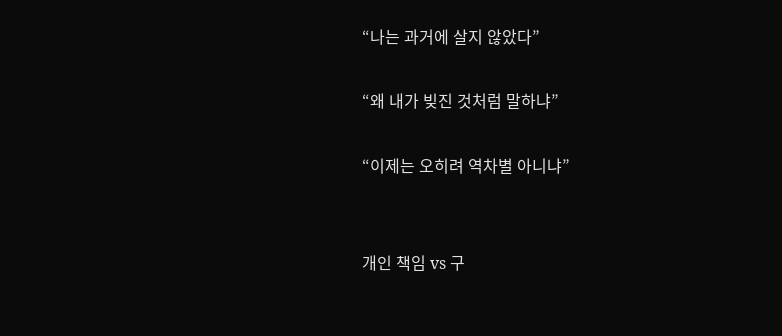“나는 과거에 살지 않았다”

“왜 내가 빚진 것처럼 말하냐”

“이제는 오히려 역차별 아니냐”


개인 책임 vs 구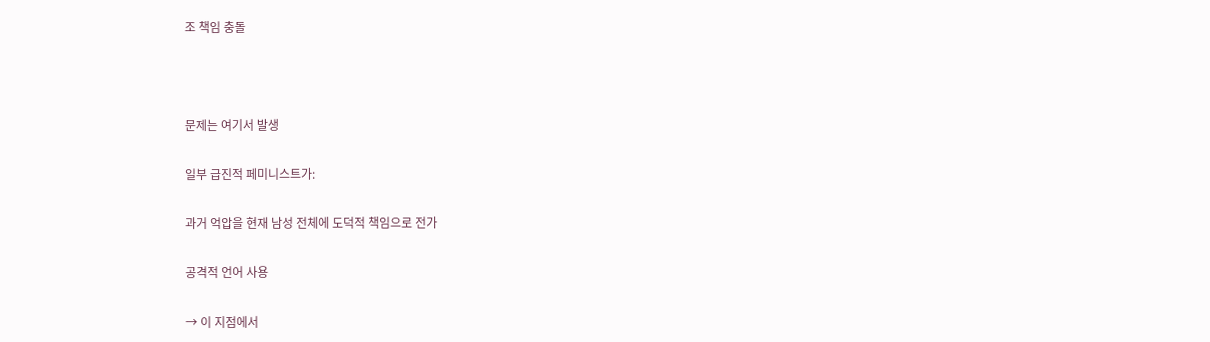조 책임 충돌



문제는 여기서 발생

일부 급진적 페미니스트가:

과거 억압을 현재 남성 전체에 도덕적 책임으로 전가

공격적 언어 사용

→ 이 지점에서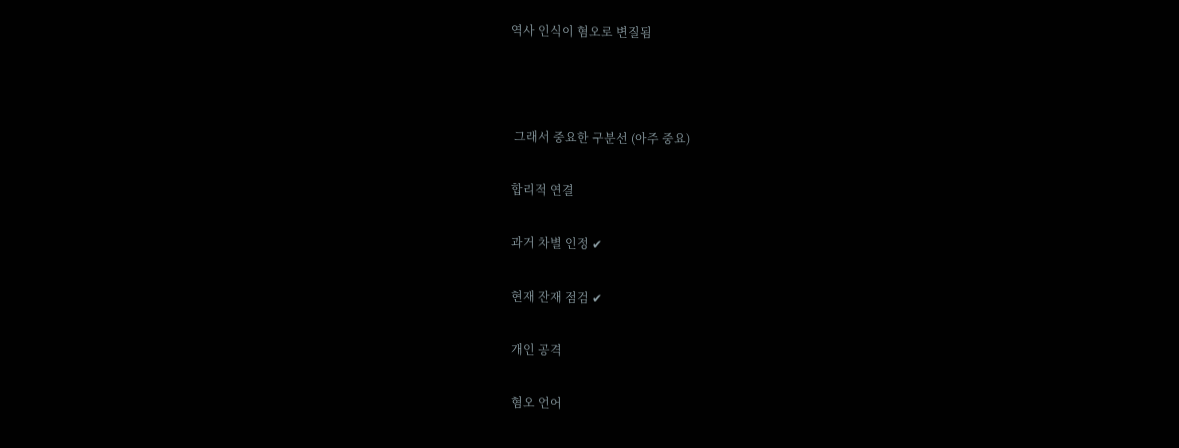역사 인식이 혐오로 변질됨



 그래서 중요한 구분선 (아주 중요)

합리적 연결

과거 차별 인정 ✔

현재 잔재 점검 ✔

개인 공격

혐오 언어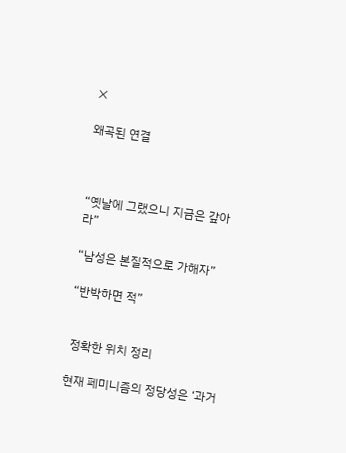❌

왜곡된 연결



“옛날에 그랬으니 지금은 갚아라”

“남성은 본질적으로 가해자”

“반박하면 적”


 정확한 위치 정리

현재 페미니즘의 정당성은 ‘과거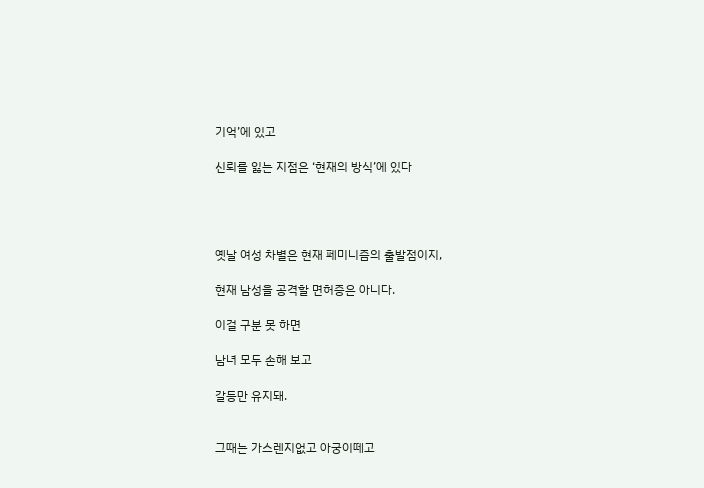기억’에 있고

신뢰를 잃는 지점은 ‘현재의 방식’에 있다




옛날 여성 차별은 현재 페미니즘의 출발점이지,

현재 남성을 공격할 면허증은 아니다.

이걸 구분 못 하면

남녀 모두 손해 보고

갈등만 유지돼.


그때는 가스렌지없고 아궁이떼고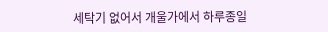세탁기 없어서 개울가에서 하루종일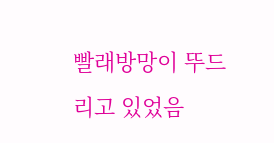빨래방망이 뚜드리고 있었음